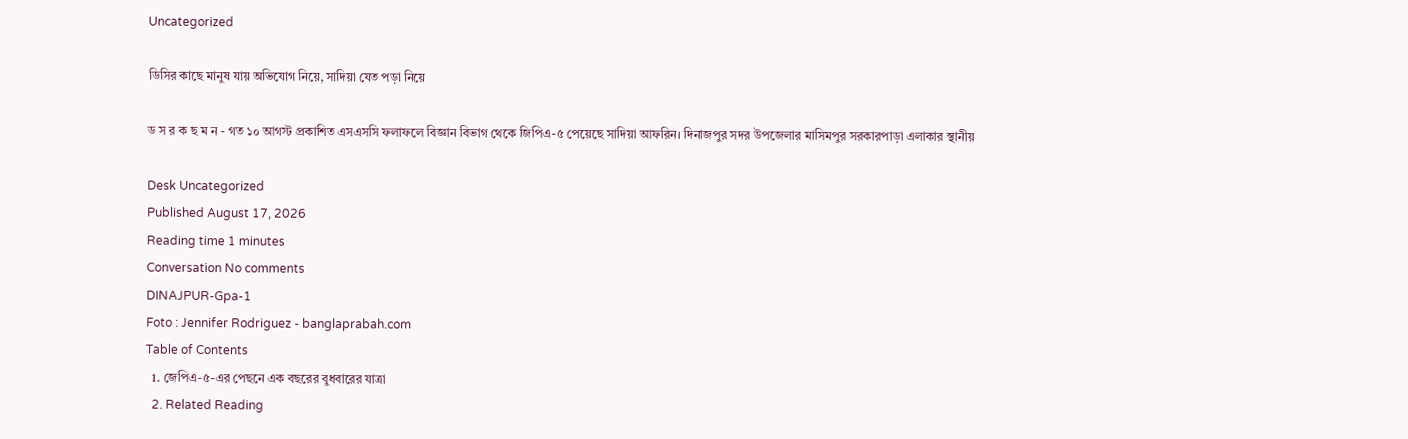Uncategorized

ডিসির কাছে মানুষ যায় অভিযোগ নিয়ে, সাদিয়া যেত পড়া নিয়ে

ড স র ক ছ ম ন - গত ১০ আগস্ট প্রকাশিত এসএসসি ফলাফলে বিজ্ঞান বিভাগ থেকে জিপিএ-৫ পেয়েছে সাদিয়া আফরিন। দিনাজপুর সদর উপজেলার মাসিমপুর সরকারপাড়া এলাকার স্থানীয়

Desk Uncategorized
Published August 17, 2026
Reading time 1 minutes
Conversation No comments
DINAJPUR-Gpa-1
Foto : Jennifer Rodriguez - banglaprabah.com
Table of Contents
  1. জেপিএ-৫-এর পেছনে এক বছরের বুধবারের যাত্রা
  2. Related Reading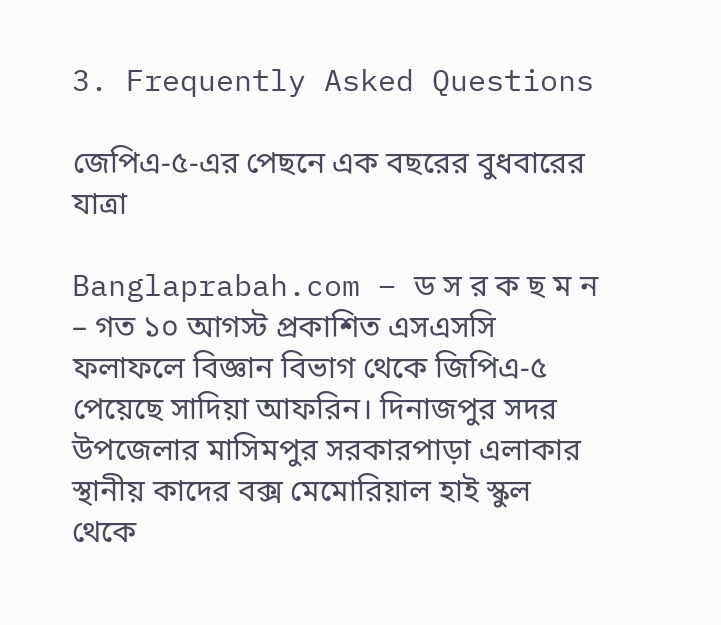3. Frequently Asked Questions

জেপিএ-৫-এর পেছনে এক বছরের বুধবারের যাত্রা

Banglaprabah.com – ড স র ক ছ ম ন – গত ১০ আগস্ট প্রকাশিত এসএসসি ফলাফলে বিজ্ঞান বিভাগ থেকে জিপিএ-৫ পেয়েছে সাদিয়া আফরিন। দিনাজপুর সদর উপজেলার মাসিমপুর সরকারপাড়া এলাকার স্থানীয় কাদের বক্স মেমোরিয়াল হাই স্কুল থেকে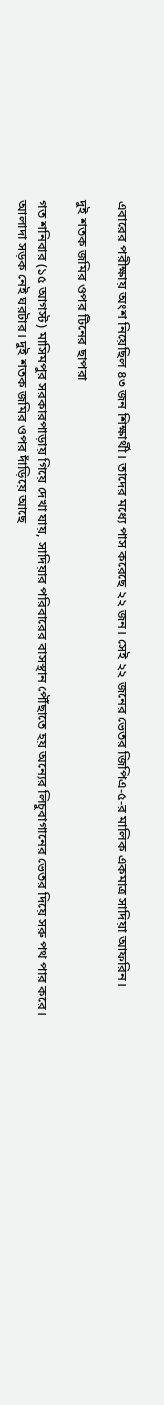এবারের পরীক্ষায় অংশ নিয়েছিল ৪৩ জন শিক্ষার্থী। তাদের মধ্যে পাস করেছে ২২ জন। সেই ২২ জনের ভেতর জিপিএ-৫-র মালিক একমাত্র সাদিয়া আফরিন।

দুই শতক জমির ওপর টিনের ছাপরা

গত শনিবার (১৫ আগস্ট) মাসিমপুর সরকারপাড়ায় গিয়ে দেখা যায়, সাদিয়ার পরিবারের বাসস্থান পৌঁছাতে হয় অন্যের লিচুবাগানের ভেতর দিয়ে সরু পথ পার করে। আলাদা সড়ক নেই ঘরটার। দুই শতক জমির ওপর দাঁড়িয়ে আছে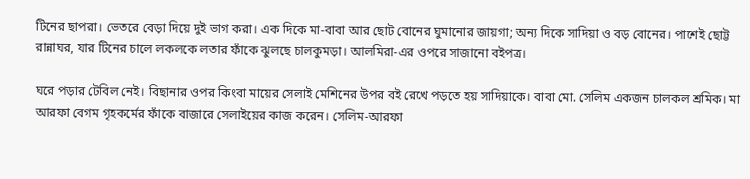টিনের ছাপরা। ভেতরে বেড়া দিয়ে দুই ভাগ করা। এক দিকে মা-বাবা আর ছোট বোনের ঘুমানোর জায়গা; অন্য দিকে সাদিয়া ও বড় বোনের। পাশেই ছোট্ট রান্নাঘর, যার টিনের চালে লকলকে লতার ফাঁকে ঝুলছে চালকুমড়া। আলমিরা-এর ওপরে সাজানো বইপত্র।

ঘরে পড়ার টেবিল নেই। বিছানার ওপর কিংবা মায়ের সেলাই মেশিনের উপর বই রেখে পড়তে হয় সাদিয়াকে। বাবা মো. সেলিম একজন চালকল শ্রমিক। মা আরফা বেগম গৃহকর্মের ফাঁকে বাজারে সেলাইয়ের কাজ করেন। সেলিম-আরফা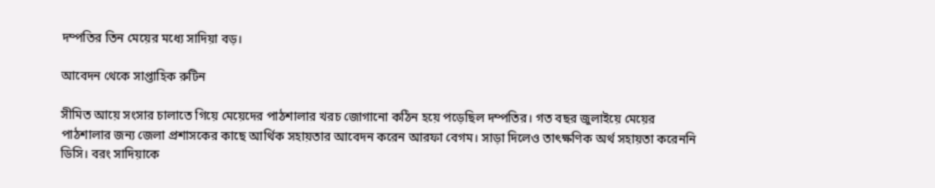দম্পতির তিন মেয়ের মধ্যে সাদিয়া বড়।

আবেদন থেকে সাপ্তাহিক রুটিন

সীমিত আয়ে সংসার চালাতে গিয়ে মেয়েদের পাঠশালার খরচ জোগানো কঠিন হয়ে পড়েছিল দম্পতির। গত বছর জুলাইয়ে মেয়ের পাঠশালার জন্য জেলা প্রশাসকের কাছে আর্থিক সহায়তার আবেদন করেন আরফা বেগম। সাড়া দিলেও তাৎক্ষণিক অর্থ সহায়তা করেননি ডিসি। বরং সাদিয়াকে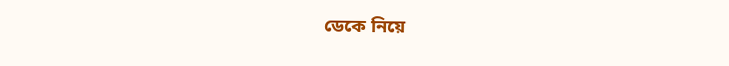ডেকে নিয়ে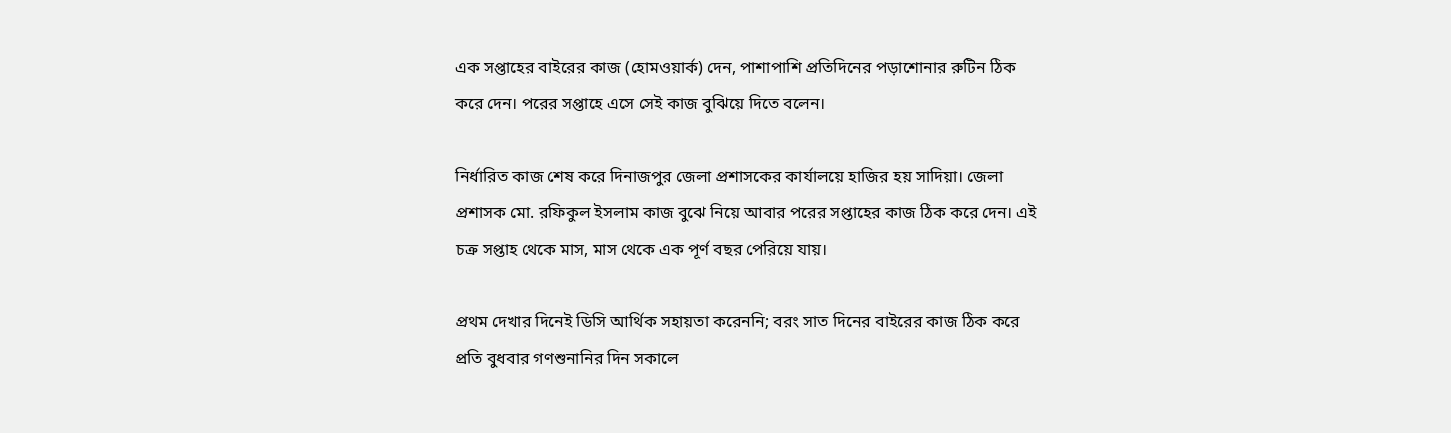এক সপ্তাহের বাইরের কাজ (হোমওয়ার্ক) দেন, পাশাপাশি প্রতিদিনের পড়াশোনার রুটিন ঠিক করে দেন। পরের সপ্তাহে এসে সেই কাজ বুঝিয়ে দিতে বলেন।

নির্ধারিত কাজ শেষ করে দিনাজপুর জেলা প্রশাসকের কার্যালয়ে হাজির হয় সাদিয়া। জেলা প্রশাসক মো. রফিকুল ইসলাম কাজ বুঝে নিয়ে আবার পরের সপ্তাহের কাজ ঠিক করে দেন। এই চক্র সপ্তাহ থেকে মাস, মাস থেকে এক পূর্ণ বছর পেরিয়ে যায়।

প্রথম দেখার দিনেই ডিসি আর্থিক সহায়তা করেননি; বরং সাত দিনের বাইরের কাজ ঠিক করে প্রতি বুধবার গণশুনানির দিন সকালে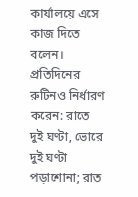কার্যালয়ে এসে কাজ দিতে বলেন। প্রতিদিনের রুটিনও নির্ধারণ করেন: রাতে দুই ঘণ্টা, ভোরে দুই ঘণ্টা পড়াশোনা; রাত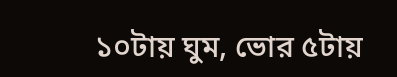১০টায় ঘুম, ভোর ৫টায়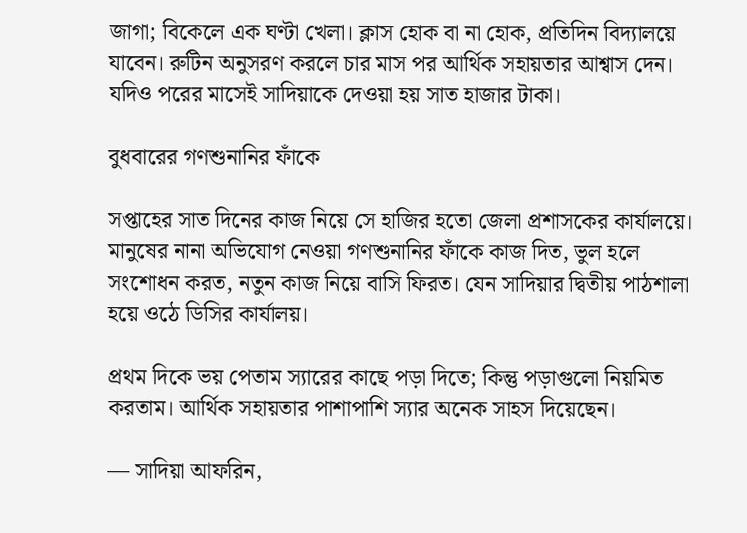জাগা; বিকেলে এক ঘণ্টা খেলা। ক্লাস হোক বা না হোক, প্রতিদিন বিদ্যালয়ে যাবেন। রুটিন অনুসরণ করলে চার মাস পর আর্থিক সহায়তার আশ্বাস দেন। যদিও পরের মাসেই সাদিয়াকে দেওয়া হয় সাত হাজার টাকা।

বুধবারের গণশুনানির ফাঁকে

সপ্তাহের সাত দিনের কাজ নিয়ে সে হাজির হতো জেলা প্রশাসকের কার্যালয়ে। মানুষের নানা অভিযোগ নেওয়া গণশুনানির ফাঁকে কাজ দিত, ভুল হলে সংশোধন করত, নতুন কাজ নিয়ে বাসি ফিরত। যেন সাদিয়ার দ্বিতীয় পাঠশালা হয়ে ওঠে ডিসির কার্যালয়।

প্রথম দিকে ভয় পেতাম স্যারের কাছে পড়া দিতে; কিন্তু পড়াগুলো নিয়মিত করতাম। আর্থিক সহায়তার পাশাপাশি স্যার অনেক সাহস দিয়েছেন।

— সাদিয়া আফরিন,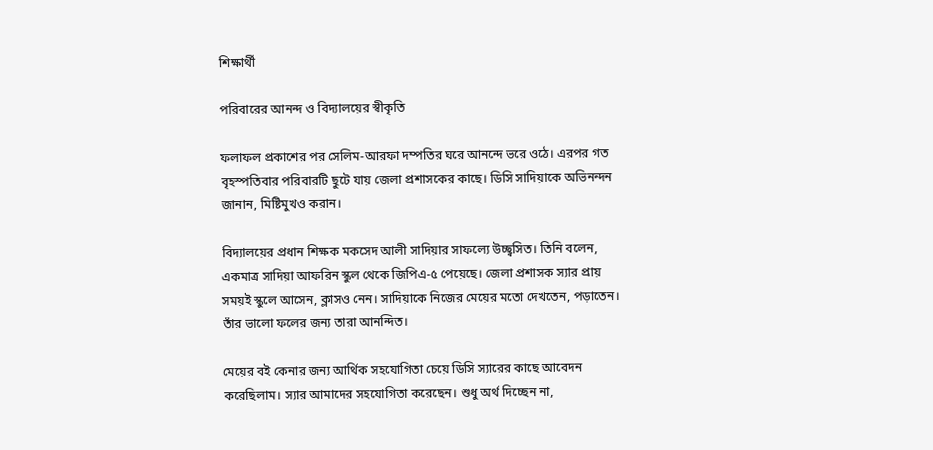শিক্ষার্থী

পরিবারের আনন্দ ও বিদ্যালয়ের স্বীকৃতি

ফলাফল প্রকাশের পর সেলিম-আরফা দম্পতির ঘরে আনন্দে ভরে ওঠে। এরপর গত বৃহস্পতিবার পরিবারটি ছুটে যায় জেলা প্রশাসকের কাছে। ডিসি সাদিয়াকে অভিনন্দন জানান, মিষ্টিমুখও করান।

বিদ্যালয়ের প্রধান শিক্ষক মকসেদ আলী সাদিয়ার সাফল্যে উচ্ছ্বসিত। তিনি বলেন, একমাত্র সাদিয়া আফরিন স্কুল থেকে জিপিএ-৫ পেয়েছে। জেলা প্রশাসক স্যার প্রায় সময়ই স্কুলে আসেন, ক্লাসও নেন। সাদিয়াকে নিজের মেয়ের মতো দেখতেন, পড়াতেন। তাঁর ভালো ফলের জন্য তারা আনন্দিত।

মেয়ের বই কেনার জন্য আর্থিক সহযোগিতা চেয়ে ডিসি স্যারের কাছে আবেদন করেছিলাম। স্যার আমাদের সহযোগিতা করেছেন। শুধু অর্থ দিচ্ছেন না,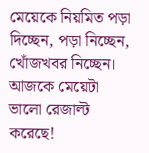মেয়েকে নিয়মিত পড়া দিচ্ছেন, পড়া নিচ্ছেন, খোঁজখবর নিচ্ছেন। আজকে মেয়েটা ভালো রেজাল্ট করেছে!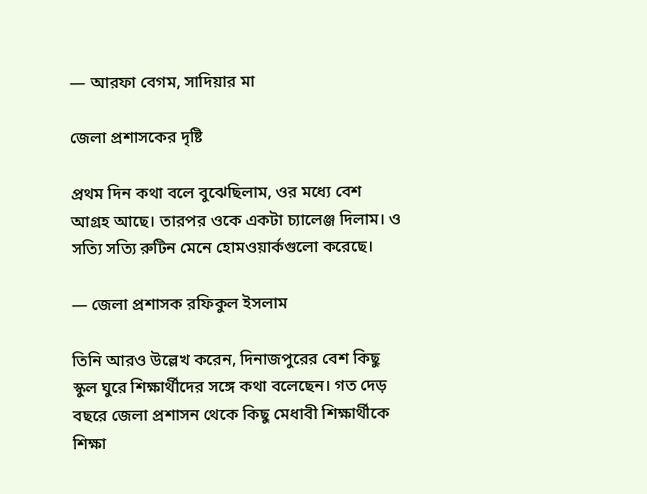— আরফা বেগম, সাদিয়ার মা

জেলা প্রশাসকের দৃষ্টি

প্রথম দিন কথা বলে বুঝেছিলাম, ওর মধ্যে বেশ আগ্রহ আছে। তারপর ওকে একটা চ্যালেঞ্জ দিলাম। ও সত্যি সত্যি রুটিন মেনে হোমওয়ার্কগুলো করেছে।

— জেলা প্রশাসক রফিকুল ইসলাম

তিনি আরও উল্লেখ করেন, দিনাজপুরের বেশ কিছু স্কুল ঘুরে শিক্ষার্থীদের সঙ্গে কথা বলেছেন। গত দেড় বছরে জেলা প্রশাসন থেকে কিছু মেধাবী শিক্ষার্থীকে শিক্ষা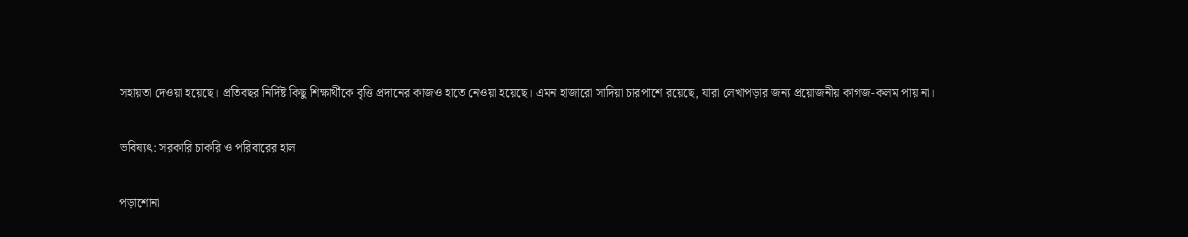সহায়তা দেওয়া হয়েছে। প্রতিবছর নির্দিষ্ট কিছু শিক্ষার্থীকে বৃত্তি প্রদানের কাজও হাতে নেওয়া হয়েছে। এমন হাজারো সাদিয়া চারপাশে রয়েছে, যারা লেখাপড়ার জন্য প্রয়োজনীয় কাগজ-কলম পায় না।

ভবিষ্যৎ: সরকারি চাকরি ও পরিবারের হাল

পড়াশোনা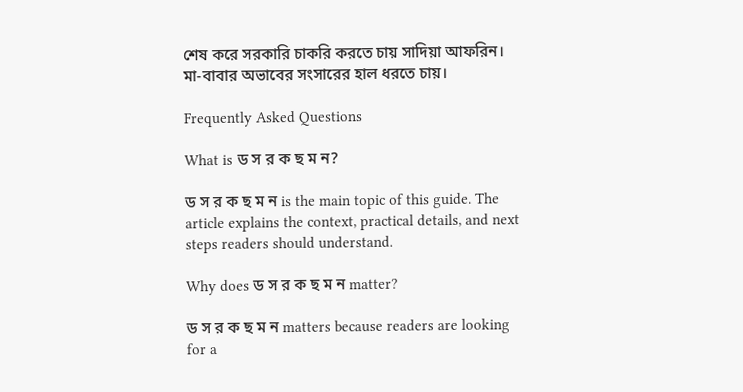শেষ করে সরকারি চাকরি করতে চায় সাদিয়া আফরিন। মা-বাবার অভাবের সংসারের হাল ধরতে চায়।

Frequently Asked Questions

What is ড স র ক ছ ম ন?

ড স র ক ছ ম ন is the main topic of this guide. The article explains the context, practical details, and next steps readers should understand.

Why does ড স র ক ছ ম ন matter?

ড স র ক ছ ম ন matters because readers are looking for a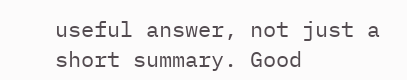useful answer, not just a short summary. Good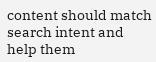content should match search intent and help them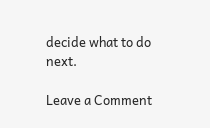decide what to do next.

Leave a Comment